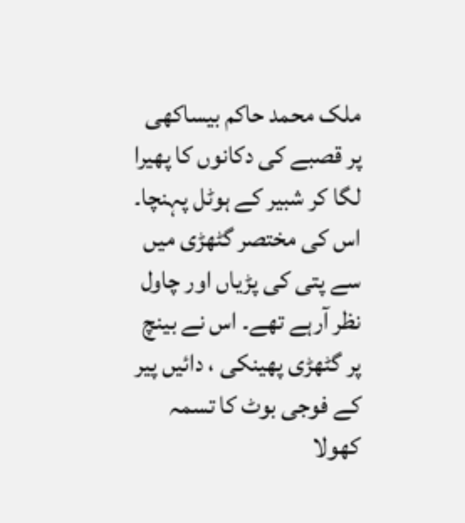ملک محمد حاکم بیساکھی پر قصبے کی دکانوں کا پھیرا لگا کر شبیر کے ہوٹل پہنچا۔ اس کی مختصر گٹھڑی میں سے پتی کی پڑیاں اور چاول نظر آرہے تھے۔ اس نے بینچ پر گٹھڑی پھینکی ، دائیں پیر کے فوجی بوٹ کا تسمہ کھولا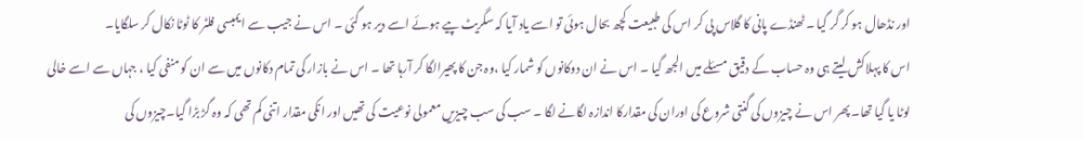اور نڈھال ہو کر گر گیا ۔ٹھنڈے پانی کا گلاس پی کر اس کی طبیعت کچھ بحال ہوئی تو اسے یاد آیا کہ سگریٹ پیے ہوئے اسے دیر ہو گئی ۔ اس نے جیب سے ایمبسی فلٹر کا ٹوٹا نکال کر سلگایا۔
اس کا پہلاکش لیتے ہی وہ حساب کے دقیق مسئلے میں الجھ گیا ۔ اس نے ان دوکانوں کو شمار کیا ،وہ جن کا پھیرالگا کر آرہا تھا ۔ اس نے بازار کی تمام دکانوں میں سے ان کو منفی کیا ، جہاں سے اسے خالی لوٹا یا گیا تھا۔ پھر اس نے چیزوں کی گنتی شروع کی اوران کی مقدارکا اندازہ لگانے لگا ۔ سب کی سب چیزیں معمولی نوعیت کی تھیں اور انکی مقدار اتنی کم تھی کہ وہ گڑ بڑا گیا۔چیزوں کی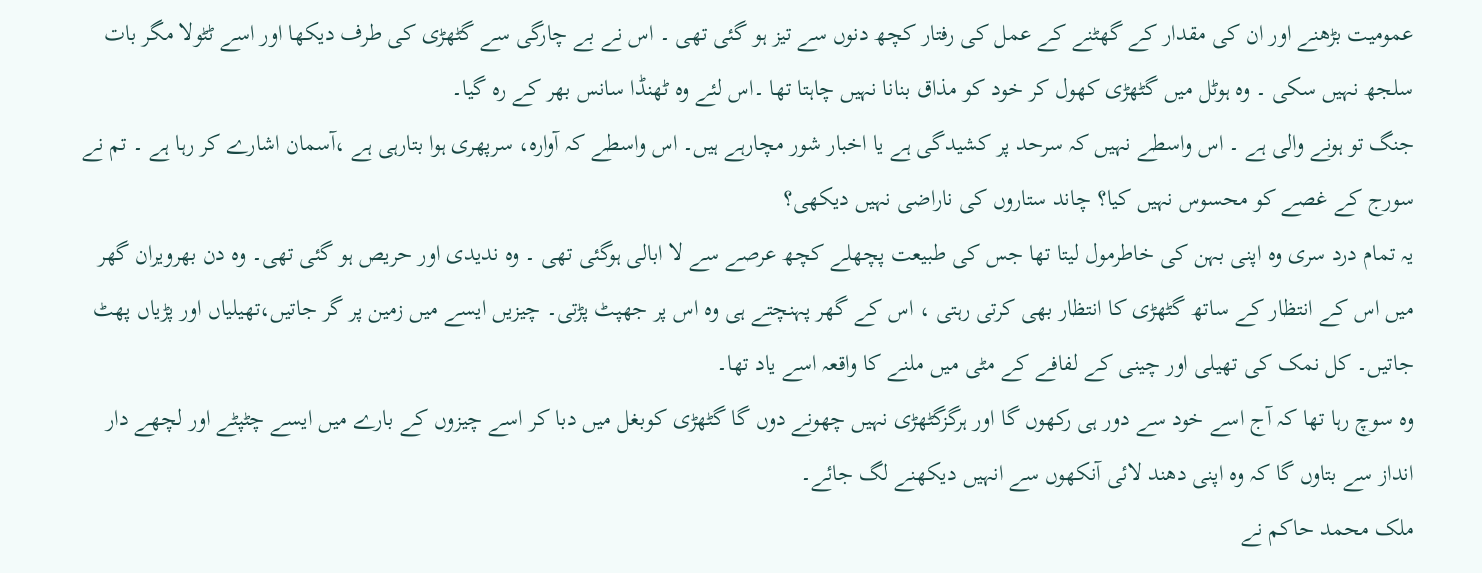عمومیت بڑھنے اور ان کی مقدار کے گھٹنے کے عمل کی رفتار کچھ دنوں سے تیز ہو گئی تھی ۔ اس نے بے چارگی سے گٹھڑی کی طرف دیکھا اور اسے ٹٹولا مگر بات سلجھ نہیں سکی ۔ وہ ہوٹل میں گٹھڑی کھول کر خود کو مذاق بنانا نہیں چاہتا تھا ۔اس لئے وہ ٹھنڈا سانس بھر کے رہ گیا۔
جنگ تو ہونے والی ہے ۔ اس واسطے نہیں کہ سرحد پر کشیدگی ہے یا اخبار شور مچارہے ہیں۔ اس واسطے کہ آوارہ، سرپھری ہوا بتارہی ہے ،آسمان اشارے کر رہا ہے ۔ تم نے سورج کے غصے کو محسوس نہیں کیا؟ چاند ستاروں کی ناراضی نہیں دیکھی؟
یہ تمام درد سری وہ اپنی بہن کی خاطرمول لیتا تھا جس کی طبیعت پچھلے کچھ عرصے سے لا ابالی ہوگئی تھی ۔ وہ ندیدی اور حریص ہو گئی تھی۔ وہ دن بھرویران گھر میں اس کے انتظار کے ساتھ گٹھڑی کا انتظار بھی کرتی رہتی ، اس کے گھر پہنچتے ہی وہ اس پر جھپٹ پڑتی۔ چیزیں ایسے میں زمین پر گر جاتیں،تھیلیاں اور پڑیاں پھٹ جاتیں۔ کل نمک کی تھیلی اور چینی کے لفافے کے مٹی میں ملنے کا واقعہ اسے یاد تھا۔
وہ سوچ رہا تھا کہ آج اسے خود سے دور ہی رکھوں گا اور ہرگزگٹھڑی نہیں چھونے دوں گا گٹھڑی کوبغل میں دبا کر اسے چیزوں کے بارے میں ایسے چٹپٹے اور لچھے دار انداز سے بتاوں گا کہ وہ اپنی دھند لائی آنکھوں سے انہیں دیکھنے لگ جائے۔
ملک محمد حاکم نے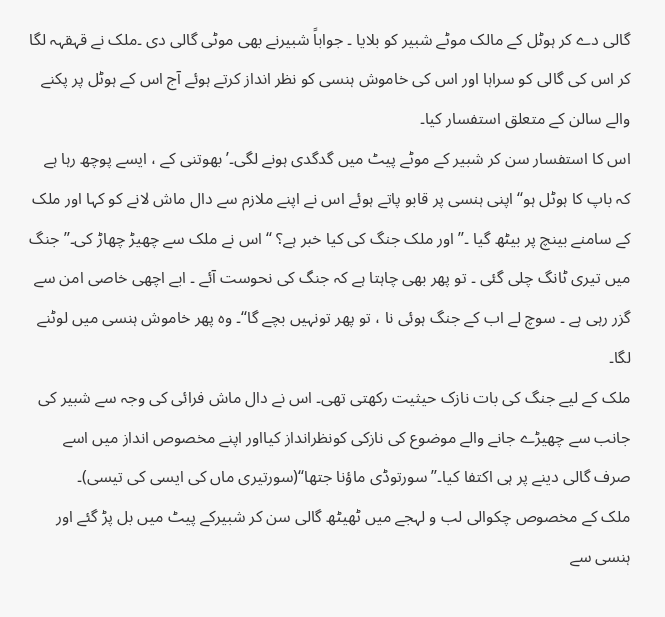گالی دے کر ہوٹل کے مالک موٹے شبیر کو بلایا ۔ جواباً شبیرنے بھی موٹی گالی دی ۔ملک نے قہقہہ لگا کر اس کی گالی کو سراہا اور اس کی خاموش ہنسی کو نظر انداز کرتے ہوئے آج اس کے ہوٹل پر پکنے والے سالن کے متعلق استفسار کیا۔
اس کا استفسار سن کر شبیر کے موٹے پیٹ میں گدگدی ہونے لگی۔’بھوتنی کے ، ایسے پوچھ رہا ہے کہ باپ کا ہوٹل ہو‘‘ اپنی ہنسی پر قابو پاتے ہوئے اس نے اپنے ملازم سے دال ماش لانے کو کہا اور ملک کے سامنے بینچ پر بیٹھ گیا ۔’’اور ملک جنگ کی کیا خبر ہے؟ ‘‘ اس نے ملک سے چھیڑ چھاڑ کی۔’’ جنگ میں تیری ٹانگ چلی گئی ۔ تو پھر بھی چاہتا ہے کہ جنگ کی نحوست آئے ۔ ابے اچھی خاصی امن سے گزر رہی ہے ۔ سوچ لے اب کے جنگ ہوئی نا ، تو پھر تونہیں بچے گا‘‘۔ وہ پھر خاموش ہنسی میں لوٹنے لگا۔
ملک کے لیے جنگ کی بات نازک حیثیت رکھتی تھی۔ اس نے دال ماش فرائی کی وجہ سے شبیر کی جانب سے چھیڑے جانے والے موضوع کی نازکی کونظرانداز کیااور اپنے مخصوص انداز میں اسے صرف گالی دینے پر ہی اکتفا کیا۔’’سورتوڈی ماؤنا جتھا‘‘(سورتیری ماں کی ایسی کی تیسی)۔
ملک کے مخصوص چکوالی لب و لہجے میں ٹھیٹھ گالی سن کر شبیرکے پیٹ میں بل پڑ گئے اور ہنسی سے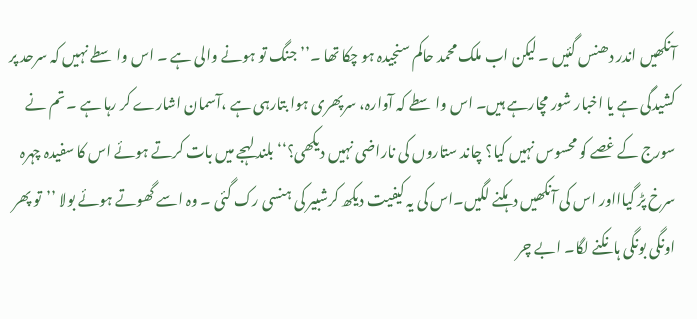آنکھیں اندر دھنس گئیں ۔ لیکن اب ملک محمد حاکم سنجیدہ ہو چکا تھا ۔’’جنگ تو ہونے والی ہے ۔ اس واسطے نہیں کہ سرحد پر کشیدگی ہے یا اخبار شور مچارہے ہیں۔ اس واسطے کہ آوارہ، سرپھری ہوا بتارہی ہے ،آسمان اشارے کر رہا ہے ۔ تم نے سورج کے غصے کو محسوس نہیں کیا؟ چاند ستاروں کی ناراضی نہیں دیکھی؟‘‘ بلند لہجے میں بات کرتے ہوئے اس کا سفیدہ چہرہ سرخ پڑ گیاااور اس کی آنکھیں دہکنے لگیں۔اس کی یہ کیفیت دیکھ کرشبیر کی ہنسی رک گئی ۔ وہ اسے گھوتے ہوئے بولا ’’تو پھر اونگی بونگی ہانکنے لگا۔ ابے چر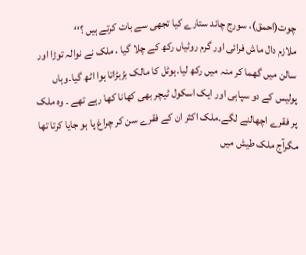چوت(احمق)، سورج چاند ستارے کیا تجھی سے بات کرتے ہیں ؟‘‘
ملازم دال ماش فرائی اور گرم روٹیاں رکھ کے چلا گیا ، ملک نے نوالہ توڑا اور سالن میں گھما کر منہ میں رکھ لیا۔ہوٹل کا مالک بڑبڑاتا ہوا اٹھ گیا۔وہاں پولیس کے دو سپاہی اور ایک اسکول ٹیچر بھی کھانا کھا رہے تھے ۔ وہ ملک پر فقرے اچھالنے لگے۔ملک اکثر ان کے فقرے سن کر چراغ پا ہو جایا کرتا تھا مگرآج ملک طیش میں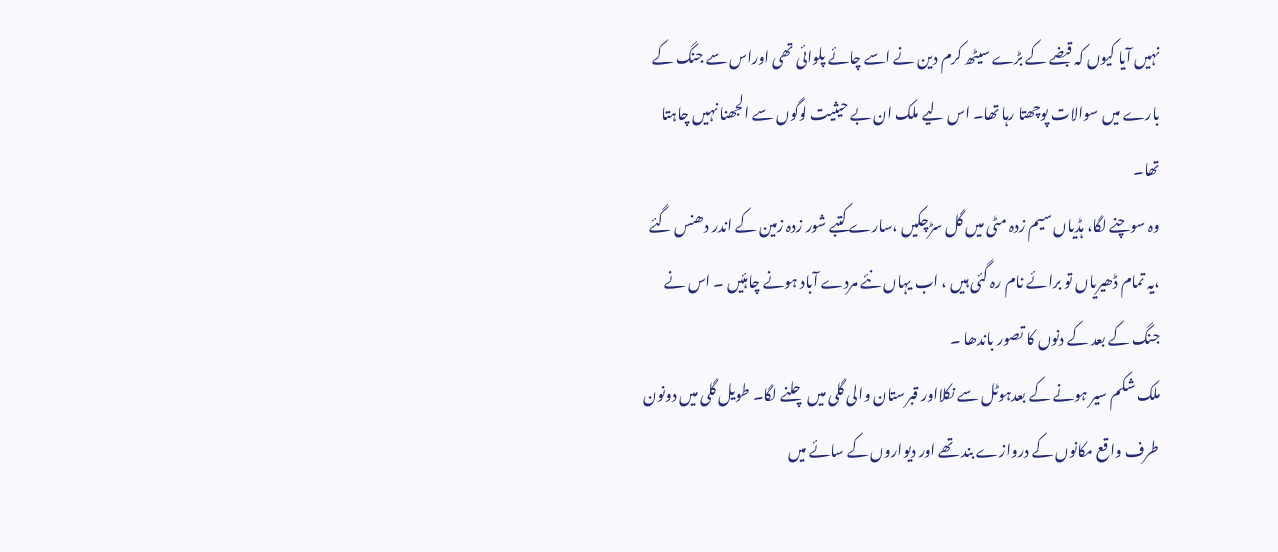نہیں آیا کیوں کہ قبضے کے بڑے سیٹھ کرم دین نے اسے چائے پلوائی تھی اوراس سے جنگ کے بارے میں سوالات پوچھتا رہا تھا۔ اس لیے ملک ان بے حیثیت لوگوں سے الجھنا نہیں چاہتا تھا۔
وہ سوچنے لگا، ہڈیاں سیم زدہ مٹی میں گل سڑچکیں ،سارے کتبے شور زدہ زمین کے اندر دھنس گئے ،یہ تمام ڈھیریاں تو برائے نام رہ گئی ہیں ، اب یہاں نئے مردے آباد ہونے چاہئیں ۔ اس نے جنگ کے بعد کے دنوں کا تصور باندھا ۔
ملک شکم سیر ہونے کے بعدہوٹل سے نکلااور قبرستان والی گلی میں چلنے لگا۔ طویل گلی میں دونون طرف واقع مکانوں کے دروازے بند تھے اور دیواروں کے سائے میں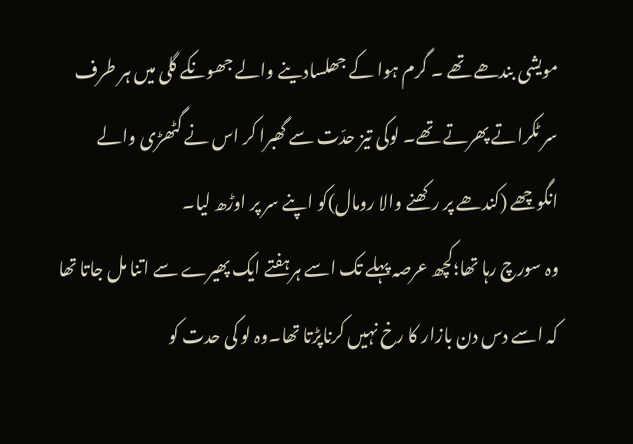مویشی بندھے تھے ۔ گرم ہوا کے جھلسادینے والے جھونکے گلی میں ہر طرف سر ٹکراتے پھرتے تھے۔ لوکی تیز حدّت سے گھبرا کر اس نے گٹھڑی والے انگوچھے (کندھے پر رکھنے والا رومال)کو اپنے سر پر اوڑھ لیا۔
وہ سورچ رہا تھا؛کچھ عرصہ پہلے تک اسے ہرہفتے ایک پھیرے سے اتنا مل جاتا تھا کہ اسے دس دن بازار کا رخ نہیں کرناپڑتا تھا۔وہ لو کی حدت کو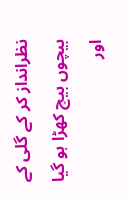نظرانداز کر کے گلی کے بیچوں بیچ کھڑا ہو گیا اور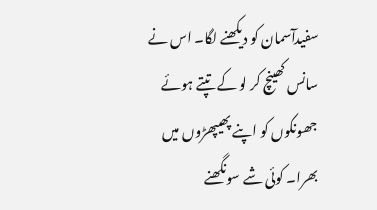سفیدآسمان کو دیکھنے لگا۔ اس نے سانس کھینچ کر لو کے تپتے ہوئے جھونکوں کو اپنے پھیپھڑوں میں بھرا۔ کوئی شے سونگھنے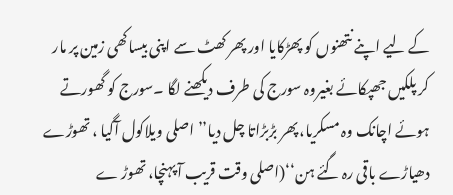کے لیے اپنے نتھنوں کو پھڑکایا اور پھر کھٹ سے اپنی بیساکھی زمین پر مار کر پلکیں جھپکائے بغیروہ سورج کی طرف دیکھنے لگا ۔سورج کو گھورتے ہوئے اچانک وہ مسکریا، پھر بڑبڑاتا چل دیا’’اصلی ویلاکول آگیا ، تھوڑے دھیاڑے باقی رہ گئے ہن‘‘(اصلی وقت قریب آ پہنچا، تھوڑ ے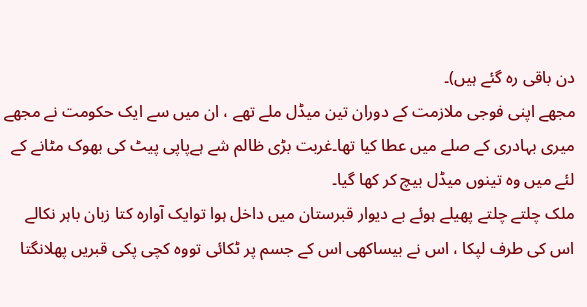دن باقی رہ گئے ہیں)۔
مجھے اپنی فوجی ملازمت کے دوران تین میڈل ملے تھے ، ان میں سے ایک حکومت نے مجھے میری بہادری کے صلے میں عطا کیا تھا۔غربت بڑی ظالم شے ہےپاپی پیٹ کی بھوک مٹانے کے لئے میں وہ تینوں میڈل بیچ کر کھا گیا۔
ملک چلتے چلتے پھیلے ہوئے بے دیوار قبرستان میں داخل ہوا توایک آوارہ کتا زبان باہر نکالے اس کی طرف لپکا ، اس نے بیساکھی اس کے جسم پر ٹکائی تووہ کچی پکی قبریں پھلانگتا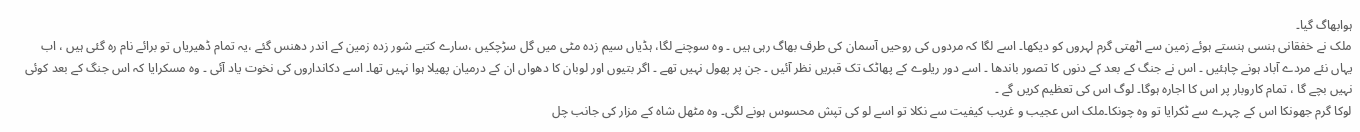ہوابھاگ گیا۔
ملک نے خفقانی ہنسی ہنستے ہوئے زمین سے اٹھتی گرم لہروں کو دیکھا۔ اسے لگا کہ مردوں کی روحیں آسمان کی طرف بھاگ رہی ہیں ۔ وہ سوچنے لگا، ہڈیاں سیم زدہ مٹی میں گل سڑچکیں ،سارے کتبے شور زدہ زمین کے اندر دھنس گئے ،یہ تمام ڈھیریاں تو برائے نام رہ گئی ہیں ، اب یہاں نئے مردے آباد ہونے چاہئیں ۔ اس نے جنگ کے بعد کے دنوں کا تصور باندھا ۔ اسے دور ریلوے کے پھاٹک تک قبریں نظر آئیں ۔ جن پر پھول نہیں تھے ۔ اگر بتیوں اور لوبان کا دھواں ان کے درمیان پھیلا ہوا نہیں تھا۔ اسے دکانداروں کی نخوت یاد آئی ۔ وہ مسکرایا کہ اس جنگ کے بعد کوئی نہیں بچے گا ، تمام کاروبار پر اس کا اجارہ ہوگا۔ لوگ اس کی تعظیم کریں گے ۔
لوکا گرم جھونکا اس کے چہرے سے ٹکرایا تو وہ چونکا۔ملک اس عجیب و غریب کیفیت سے نکلا تو اسے لو کی تپش محسوس ہونے لگی۔ وہ مٹھل شاہ کے مزار کی جانب چل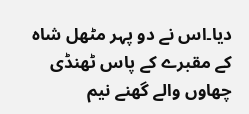دیا۔اس نے دو پہر مٹھل شاہ کے مقبرے کے پاس ٹھنڈی چھاوں والے گھنے نیم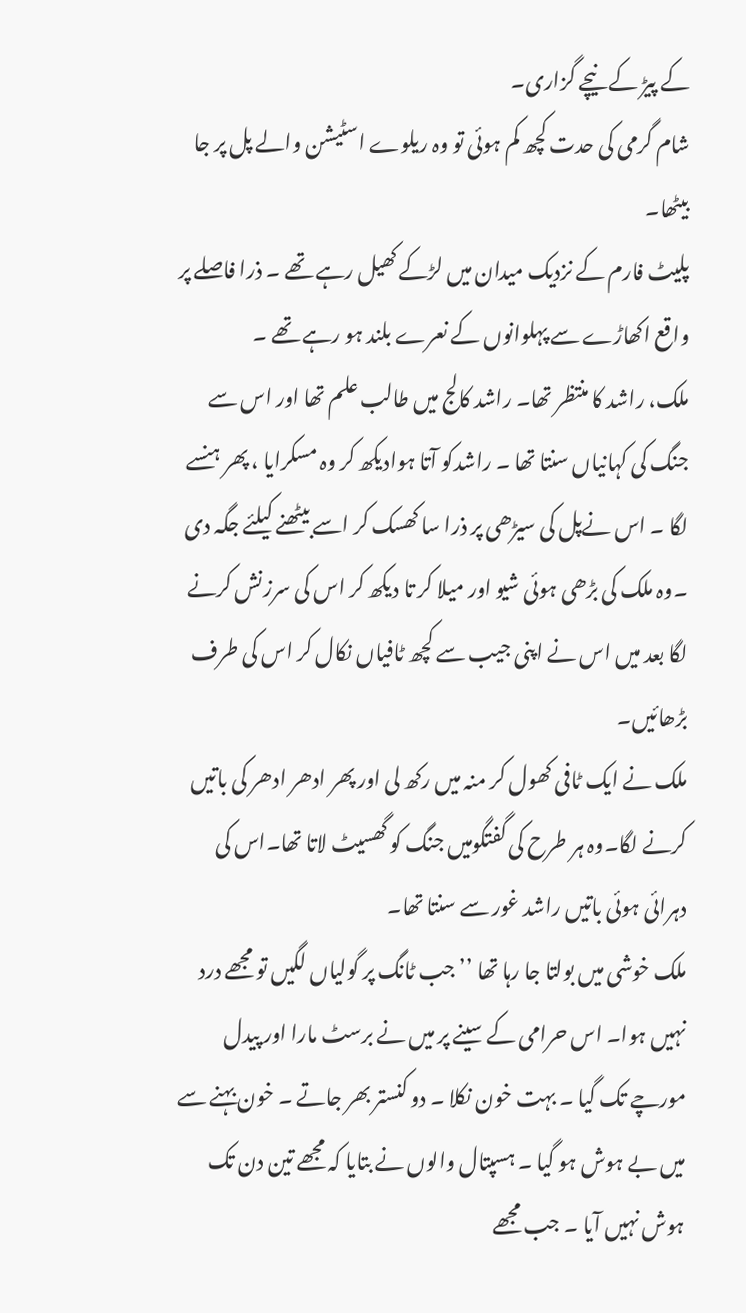کے پیڑ کے نیچے گزاری۔
شام گرمی کی حدت کچھ کم ہوئی تو وہ ریلوے اسٹیشن والے پل پر جا بیٹھا۔
پلیٹ فارم کے نزدیک میدان میں لڑکے کھیل رہے تھے ۔ ذرا فاصلے پر واقع اکھاڑے سے پہلوانوں کے نعرے بلند ہو رہے تھے ۔
ملک، راشد کا منتظر تھا۔ راشد کالج میں طالب علم تھا اور اس سے جنگ کی کہانیاں سنتا تھا ۔ راشدکو آتا ہوادیکھ کر وہ مسکرایا ، پھر ہنسے لگا ۔ اس نےپل کی سیڑھی پر ذرا سا کھسک کر اسے بیٹھنے کیلئے جگہ دی ۔وہ ملک کی بڑھی ہوئی شیو اور میلا کر تا دیکھ کر اس کی سرزنش کرنے لگا بعد میں اس نے اپنی جیب سے کچھ ٹافیاں نکال کر اس کی طرف بڑھائیں۔
ملک نے ایک ٹافی کھول کر منہ میں رکھ لی اور پھر ادھر ادھر کی باتیں کرنے لگا۔وہ ہر طرح کی گفتگومیں جنگ کو گھسیٹ لاتا تھا۔اس کی دہرائی ہوئی باتیں راشد غور سے سنتا تھا۔
ملک خوشی میں بولتا جا رہا تھا ’’ جب ٹانگ پر گولیاں لگیں تو مجھے درد نہیں ہوا۔ اس حرامی کے سینے پر میں نے برسٹ مارا اور پیدل مورچے تک گیا ۔ بہت خون نکلا ۔ دو کنستر بھر جاتے ۔ خون بہنے سے میں بے ہوش ہو گیا ۔ ہسپتال والوں نے بتایا کہ مجھے تین دن تک ہوش نہیں آیا ۔ جب مجھے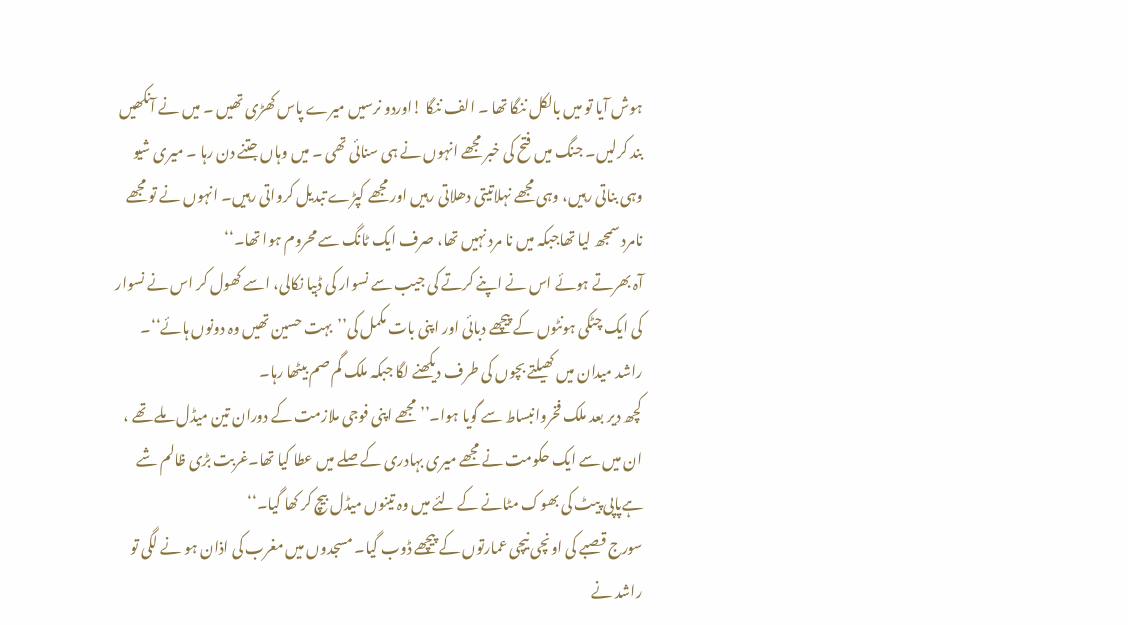ہوش آیا تو میں بالکل ننگا تھا ۔ الف ننگا !اوردو نرسیں میرے پاس کھڑی تھیں ۔ میں نے آنکھیں بند کرلیں۔ جنگ میں فتح کی خبر مجھے انہوں نے ہی سنائی تھی ۔ میں وہاں جتنے دن رہا ۔ میری شیو وہی بناتی رہیں، وہی مجھے نہلاتیتی دھلاتی رہیں اور مجھے کپڑے تبدیل کرواتی رہیں۔ انہوں نے تو مجھے نامرد سمجھ لیا تھاجبکہ میں نا مرد نہیں تھا، صرف ایک ٹانگ سے محروم ہوا تھا۔‘‘
آہ بھرتے ہوئے اس نے اپنے کرتے کی جیب سے نسوار کی ڈبیا نکالی، اسے کھول کر اس نے نسوار کی ایک چٹکی ہونٹوں کے پیچھے دبائی اور اپنی بات مکمل کی’’بہت حسین تھیں وہ دونوں ہائے‘‘۔
راشد میدان میں کھیلتے بچوں کی طرف دیکھنے لگا جبکہ ملک گم صم بیٹھا رہا۔
کچھ دیر بعد ملک فخروانبساط سے گویا ہوا۔’’مجھے اپنی فوجی ملازمت کے دوران تین میڈل ملے تھے ، ان میں سے ایک حکومت نے مجھے میری بہادری کے صلے میں عطا کیا تھا۔غربت بڑی ظالم شے ہےپاپی پیٹ کی بھوک مٹانے کے لئے میں وہ تینوں میڈل بیچ کر کھا گیا۔‘‘
سورج قصبے کی اونچی نیچی عمارتوں کے پیچھے ڈوب گیا۔ مسجدوں میں مغرب کی اذان ہو نے لگی تو راشد نے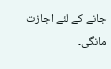جانے کے لئے اجازت مانگی۔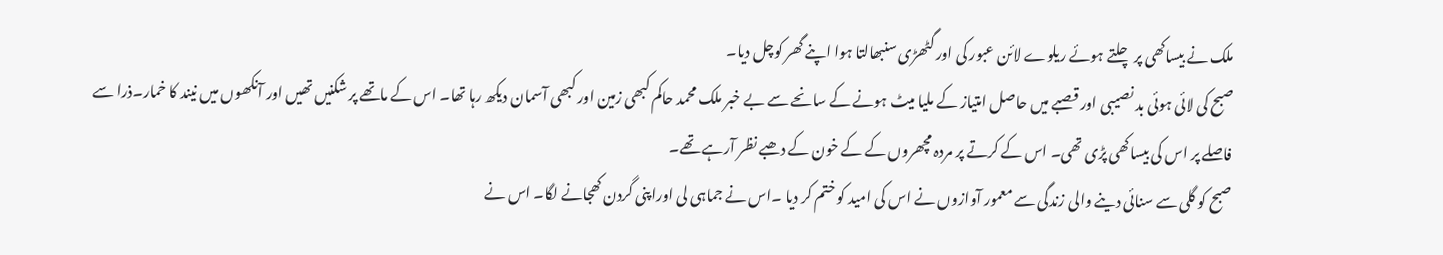ملک نے بیساکھی پر چلتے ہوئے ریلوے لائن عبور کی اور گٹھڑی سنبھالتا ہوا اپنے گھر کوچل دیا۔
صبح کی لائی ہوئی بد نصیبی اور قصبے میں حاصل امتیاز کے ملیا میٹ ہونے کے سانحے سے بے خبر ملک محمد حاکم کبھی زمین اور کبھی آسمان دیکھ رہا تھا۔ اس کے ماتھے پر شکنیں تھیں اور آنکھوں میں نیند کا خمار۔ذرا سے فاصلے پر اس کی بیساکھی پڑی تھی۔ اس کے کرتے پر مردہ مچھروں کے کے خون کے دھبے نظر آرہے تھے۔
صبح کو گلی سے سنائی دینے والی زندگی سے معمور آوازوں نے اس کی امید کو ختم کر دیا ۔اس نے جماہی لی اوراپنی گردن کھجانے لگا۔ اس نے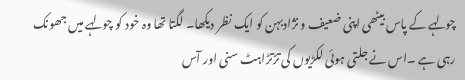چولہے کے پاس بیٹھی اپنی ضعیف و نژادبہن کو ایک نظر دیکھا۔ لگتا تھا وہ خود کو چولہے میں جھونک رہی ہے ۔اس نے جلتی ہوئی لکڑیوں کی تڑتڑاہٹ سنی اور آس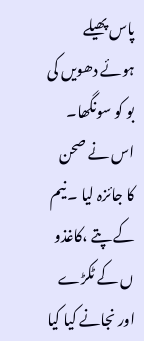پاس پھیلے ہوئے دھویں کی بو کو سونگھا۔ اس نے صحن کا جائزہ لیا ۔ نیم کے پتے ،کاغذو ں کے ٹکڑے اور نجانے کیا کیا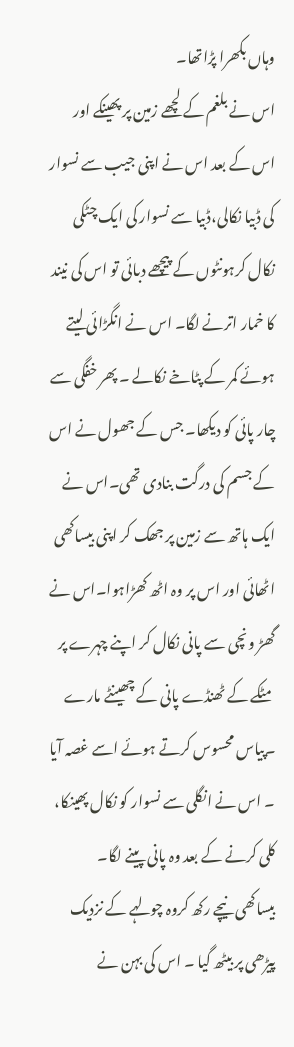وہاں بکھرا پڑاتھا۔
اس نے بلغم کے لچھے زمین پر پھینکے اور اس کے بعد اس نے اپنی جیب سے نسوار کی ڈبیا نکالی،ڈبیا سے نسوار کی ایک چٹکی نکال کرہونٹوں کے پیچھے دبائی تو اس کی نیند کا خمار اترنے لگا۔ اس نے انگڑائی لیتے ہوئے کمر کے پٹاخے نکالے ۔ پھر خفگی سے چار پائی کو دیکھا۔ جس کے جھول نے اس کے جسم کی درگت بنادی تھی۔اس نے ایک ہاتھ سے زمین پر جھک کر اپنی بیساکھی اٹھائی اور اس پر وہ اٹھ کھڑاہوا۔اس نے گھڑ ونچی سے پانی نکال کر اپنے چہرے پر مٹکے کے ٹھنڈے پانی کے چھینٹے مارے ۔پیاس محسوس کرتے ہوئے اسے غصہ آیا ۔ اس نے انگلی سے نسوار کو نکال پھینکا، کلی کرنے کے بعد وہ پانی پینے لگا۔
بیساکھی نیچے رکھ کروہ چولہے کے نزدیک پیڑھی پر بیٹھ گیا ۔ اس کی بہن نے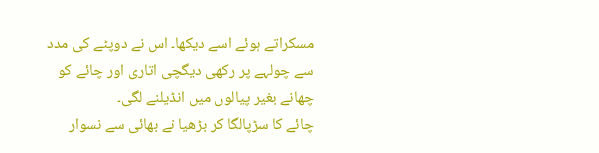مسکراتے ہوئے اسے دیکھا۔ اس نے دوپٹے کی مدد سے چولہے پر رکھی دیگچی اتاری اور چائے کو چھانے بغیر پیالوں میں انڈیلنے لگی۔
چائے کا سڑپالگا کر بڑھیا نے بھائی سے نسوار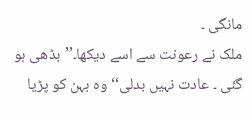مانگی ۔
ملک نے رعونت سے اسے دیکھا۔’’بڈھی ہو گئی ۔ عادت نہیں بدلی‘‘ وہ بہن کو پڑیا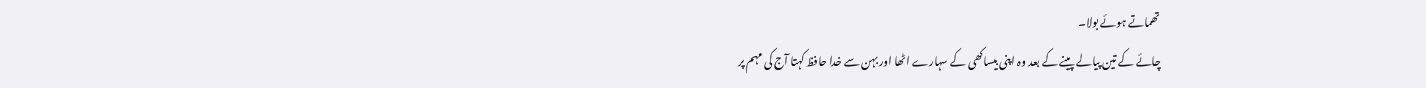تھماتے ہوئے بولا۔
چائے کے تین پیالے پینے کے بعد وہ اپنی بیساکھی کے سہارے اٹھا اور بہن سے خدا حافظ کہتا آج کی مہم پر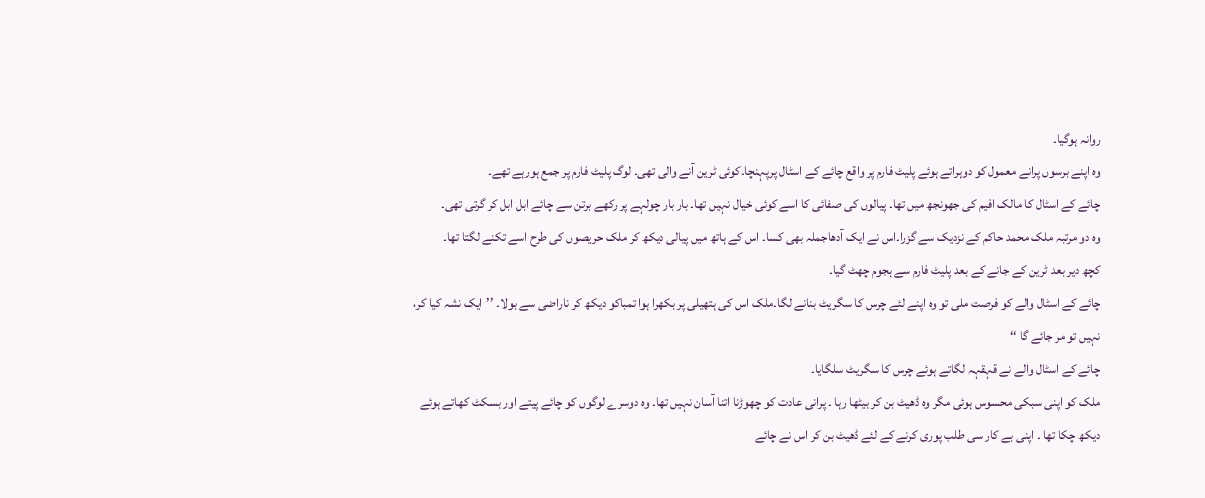روانہ ہوگیا۔
وہ اپنے برسوں پرانے معمول کو دوہراتے ہوئے پلیٹ فارم پر واقع چائے کے اسٹال پرپہنچا۔کوئی ٹرین آنے والی تھی۔ لوگ پلیٹ فارم پر جمع ہورہے تھے۔
چائے کے اسٹال کا مالک افیم کی جھونجھ میں تھا۔ پیالوں کی صفائی کا اسے کوئی خیال نہیں تھا۔ بار بار چولہے پر رکھے برتن سے چائے ابل ابل کر گرتی تھی۔
وہ دو مرتبہ ملک محمد حاکم کے نزدیک سے گزرا۔اس نے ایک آدھاجملہ بھی کسا۔ اس کے ہاتھ میں پیالی دیکھ کر ملک حریصوں کی طرح اسے تکنے لگتا تھا۔
کچھ دیر بعد ٹرین کے جانے کے بعد پلیٹ فارم سے ہجوم چھٹ گیا۔
چائے کے اسٹال والے کو فرصت ملی تو وہ اپنے لئے چرس کا سگریٹ بنانے لگا۔ملک اس کی ہتھیلی پر بکھرا ہوا تمباکو دیکھ کر ناراضی سے بولا۔ ’’ایک نشہ کیا کر، نہیں تو مر جائے گا ‘‘
چائے کے اسٹال والے نے قہقہہ لگاتے ہوئے چرس کا سگریٹ سلگایا۔
ملک کو اپنی سبکی محسوس ہوئی مگر وہ ڈھیٹ بن کر بیٹھا رہا ۔ پرانی عادت کو چھوڑنا اتنا آسان نہیں تھا۔ وہ دوسرے لوگوں کو چائے پیتے اور بسکٹ کھاتے ہوئے دیکھ چکا تھا ۔ اپنی بے کار سی طلب پوری کرنے کے لئے ڈھیٹ بن کر اس نے چائے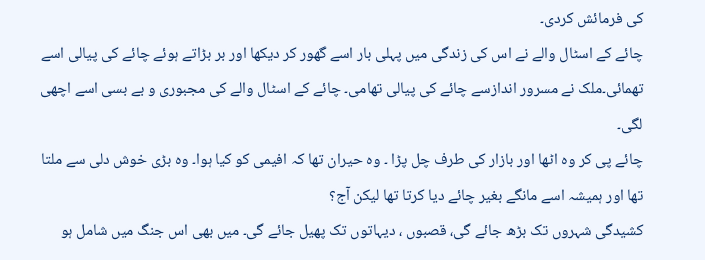کی فرمائش کردی۔
چائے کے اسٹال والے نے اس کی زندگی میں پہلی بار اسے گھور کر دیکھا اور بر بڑاتے ہوئے چائے کی پیالی اسے تھمائی۔ملک نے مسرور اندازسے چائے کی پیالی تھامی۔ چائے کے اسٹال والے کی مجبوری و بے بسی اسے اچھی لگی۔
چائے پی کر وہ اٹھا اور بازار کی طرف چل پڑا ۔ وہ حیران تھا کہ افیمی کو کیا ہوا۔ وہ بڑی خوش دلی سے ملتا تھا اور ہمیشہ اسے مانگے بغیر چائے دیا کرتا تھا لیکن آج؟
کشیدگی شہروں تک بڑھ جائے گی، قصبوں ، دیہاتوں تک پھیل جائے گی۔ میں بھی اس جنگ میں شامل ہو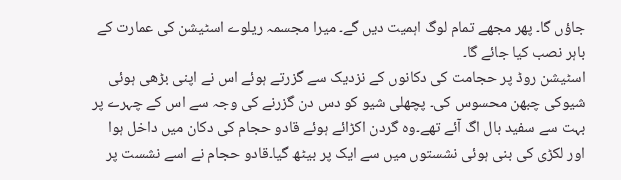جاؤں گا۔ پھر مجھے تمام لوگ اہمیت دیں گے۔ میرا مجسمہ ریلوے اسٹیشن کی عمارت کے باہر نصب کیا جائے گا۔
اسٹیشن روڈ پر حجامت کی دکانوں کے نزدیک سے گزرتے ہوئے اس نے اپنی بڑھی ہوئی شیوکی چبھن محسوس کی۔ پچھلی شیو کو دس دن گزرنے کی وجہ سے اس کے چہرے پر بہت سے سفید بال اگ آئے تھے۔وہ گردن اکڑائے ہوئے قادو حجام کی دکان میں داخل ہوا اور لکڑی کی بنی ہوئی نشستوں میں سے ایک پر بیٹھ گیا۔قادو حجام نے اسے نشست پر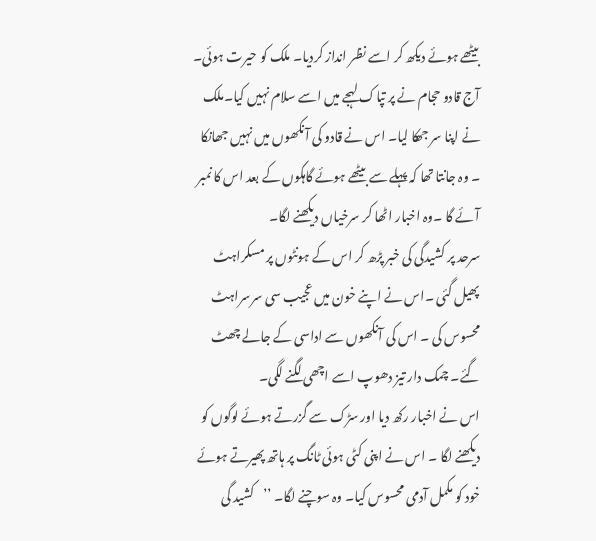بیٹھے ہوئے دیکھ کر اسے نظر انداز کردیا۔ ملک کو حیرت ہوئی۔ آج قادو حجام نے پر تپاک لہجے میں اسے سلام نہیں کیا۔ملک نے اپنا سر جھکا لیا۔ اس نے قادو کی آنکھوں میں نہیں جھانکا ۔ وہ جانتا تھا کہ پہلے سے بیٹھے ہوئے گاہکوں کے بعد اس کا نمبر آئے گا ۔وہ اخبار اٹھا کر سرخیاں دیکھنے لگا۔
سرحد پر کشیدگی کی خبر پڑھ کر اس کے ہونٹوں پر مسکراہٹ پھیل گئی ۔اس نے اپنے خون میں عجیب سی سرسراہٹ محسوس کی ۔ اس کی آنکھوں سے اداسی کے جالے چھٹ گئے۔ چمک دار تیز دھوپ اسے اچھی لگنے لگی۔
اس نے اخبار رکھ دیا اور سڑک سے گزرتے ہوئے لوگوں کو دیکھنے لگا ۔ اس نے اپنی کٹی ہوئی ٹانگ پر ہاتھ پھیرتے ہوئے خود کو مکمل آدمی محسوس کیا۔ وہ سوچنے لگا۔ ’’کشید گی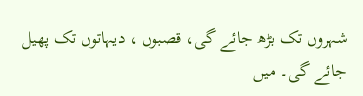شہروں تک بڑھ جائے گی، قصبوں ، دیہاتوں تک پھیل جائے گی۔ میں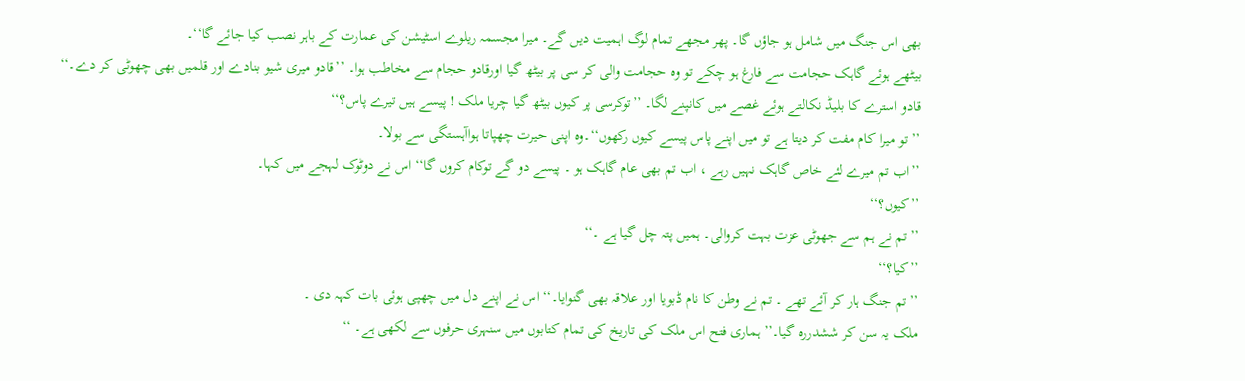بھی اس جنگ میں شامل ہو جاؤں گا۔ پھر مجھے تمام لوگ اہمیت دیں گے۔ میرا مجسمہ ریلوے اسٹیشن کی عمارت کے باہر نصب کیا جائے گا‘‘۔
بیٹھے ہوئے گاہک حجامت سے فارغ ہو چکے تو وہ حجامت والی کر سی پر بیٹھ گیا اورقادو حجام سے مخاطب ہوا۔ ’’قادو میری شیو بنادے اور قلمیں بھی چھوٹی کر دے۔‘‘
قادو استرے کا بلیڈ نکالتے ہوئے غصے میں کانپنے لگا۔ ’’توکرسی پر کیوں بیٹھ گیا چریا ملک ! پیسے ہیں تیرے پاس؟‘‘
’’ تو میرا کام مفت کر دیتا ہے تو میں اپنے پاس پیسے کیوں رکھوں‘‘۔وہ اپنی حیرت چھپاتا ہواآہستگی سے بولا۔
’’اب تم میرے لئے خاص گاہک نہیں رہے ، اب تم بھی عام گاہک ہو ۔ پیسے دو گے توکام کروں گا‘‘ اس نے دوٹوک لہجے میں کہا۔
’’کیوں؟‘‘
’’ تم نے ہم سے جھوٹی عزت بہت کروالی۔ ہمیں پتہ چل گیا ہے ۔‘‘
’’کیا؟‘‘
’’تم جنگ ہار کر آئے تھے ۔ تم نے وطن کا نام ڈبویا اور علاقہ بھی گنوایا۔‘‘ اس نے اپنے دل میں چھپی ہوئی بات کہہ دی ۔
ملک یہ سن کر ششدررہ گیا۔’’ ہماری فتح اس ملک کی تاریخ کی تمام کتابوں میں سنہری حرفوں سے لکھی ہے۔ ‘‘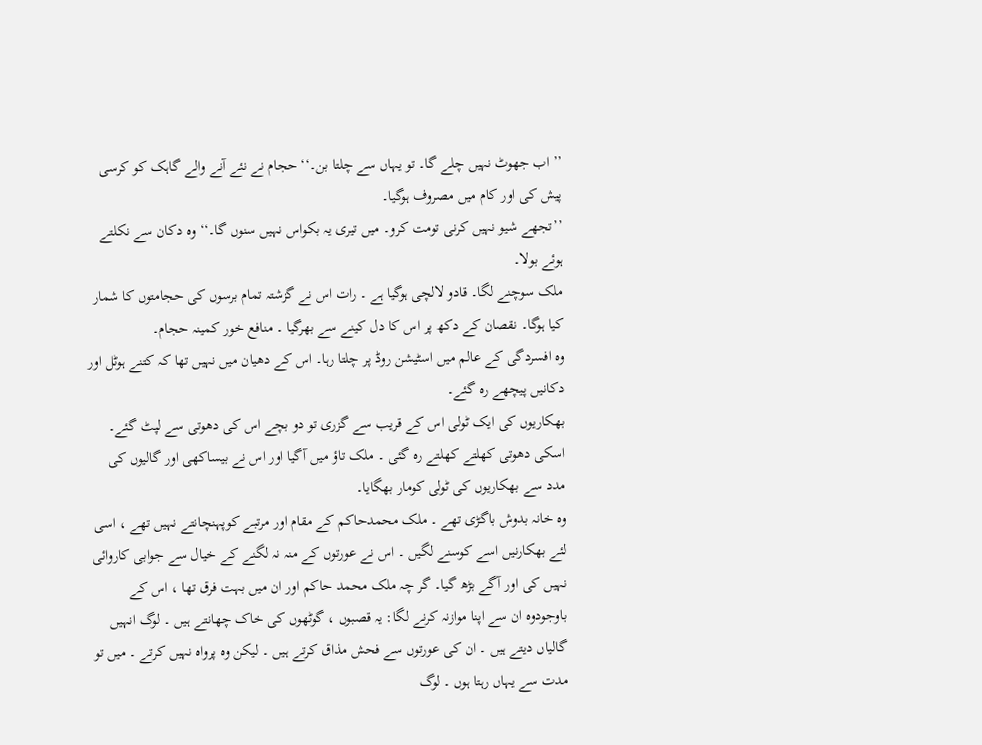’’ اب جھوٹ نہیں چلے گا۔ تو یہاں سے چلتا بن۔‘‘ حجام نے نئے آنے والے گاہک کو کرسی پیش کی اور کام میں مصروف ہوگیا۔
’’تجھے شیو نہیں کرنی تومت کرو۔ میں تیری یہ بکواس نہیں سنوں گا۔‘‘وہ دکان سے نکلتے ہوئے بولا۔
ملک سوچنے لگا۔ قادو لالچی ہوگیا ہے ۔ رات اس نے گزشتہ تمام برسوں کی حجامتوں کا شمار کیا ہوگا۔ نقصان کے دکھ پر اس کا دل کینے سے بھرگیا ۔ منافع خور کمینہ حجام۔
وہ افسردگی کے عالم میں اسٹیشن روڈ پر چلتا رہا۔ اس کے دھیان میں نہیں تھا کہ کتنے ہوٹل اور دکانیں پیچھے رہ گئے۔
بھکاریوں کی ایک ٹولی اس کے قریب سے گزری تو دو بچے اس کی دھوتی سے لپٹ گئے۔ اسکی دھوتی کھلتے کھلتے رہ گئی ۔ ملک تاؤ میں آگیا اور اس نے بیساکھی اور گالیوں کی مدد سے بھکاریوں کی ٹولی کومار بھگایا۔
وہ خانہ بدوش باگڑی تھے ۔ ملک محمدحاکم کے مقام اور مرتبے کوپہنچانتے نہیں تھے ، اسی لئے بھکارنیں اسے کوسنے لگیں ۔ اس نے عورتوں کے منہ نہ لگنے کے خیال سے جوابی کاروائی نہیں کی اور آگے بڑھ گیا۔ گر چہ ملک محمد حاکم اور ان میں بہت فرق تھا ، اس کے باوجودوہ ان سے اپنا موازنہ کرنے لگا: یہ قصبوں ، گوٹھوں کی خاک چھانتے ہیں ۔ لوگ انہیں گالیاں دیتے ہیں ۔ ان کی عورتوں سے فحش مذاق کرتے ہیں ۔ لیکن وہ پرواہ نہیں کرتے ۔ میں تو مدت سے یہاں رہتا ہوں ۔ لوگ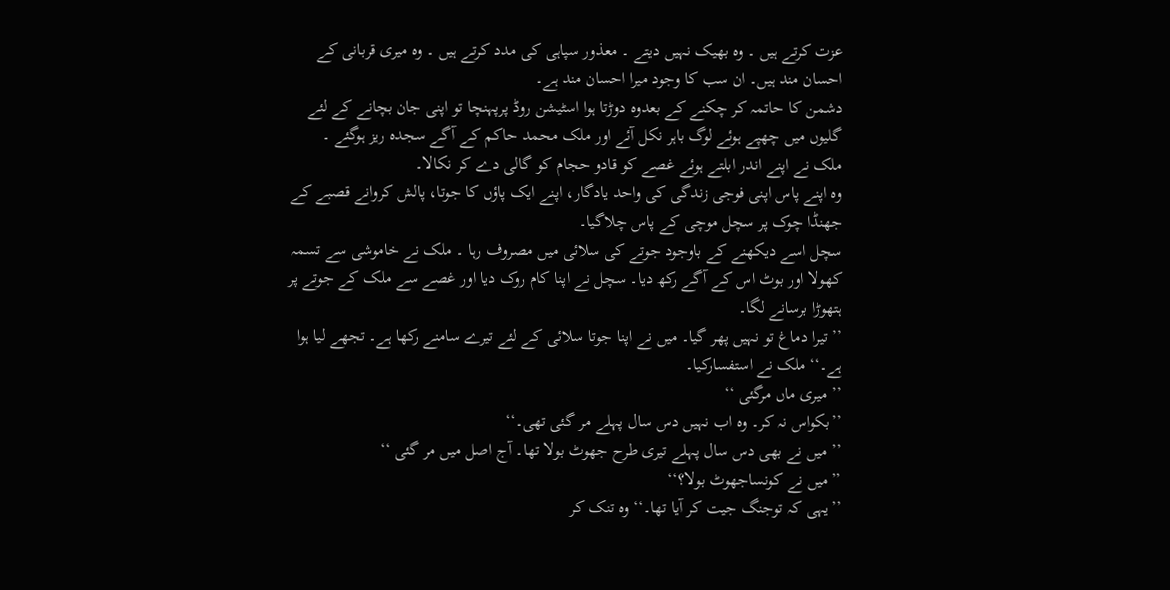عزت کرتے ہیں ۔ وہ بھیک نہیں دیتے ۔ معذور سپاہی کی مدد کرتے ہیں ۔ وہ میری قربانی کے احسان مند ہیں۔ ان سب کا وجود میرا احسان مند ہے۔
دشمن کا حاتمہ کر چکنے کے بعدوہ دوڑتا ہوا اسٹیشن روڈ پرپہنچا تو اپنی جان بچانے کے لئے گلیوں میں چھپے ہوئے لوگ باہر نکل آئے اور ملک محمد حاکم کے آگے سجدہ ریز ہوگئے ۔
ملک نے اپنے اندر ابلتے ہوئے غصے کو قادو حجام کو گالی دے کر نکالا۔
وہ اپنے پاس اپنی فوجی زندگی کی واحد یادگار، اپنے ایک پاؤں کا جوتا، پالش کروانے قصبے کے جھنڈا چوک پر سچل موچی کے پاس چلاگیا۔
سچل اسے دیکھنے کے باوجود جوتے کی سلائی میں مصروف رہا ۔ ملک نے خاموشی سے تسمہ کھولا اور بوٹ اس کے آگے رکھ دیا۔ سچل نے اپنا کام روک دیا اور غصے سے ملک کے جوتے پر ہتھوڑا برسانے لگا۔
’’تیرا دماغ تو نہیں پھر گیا۔ میں نے اپنا جوتا سلائی کے لئے تیرے سامنے رکھا ہے۔ تجھے لیا ہوا ہے۔‘‘ ملک نے استفسارکیا۔
’’ میری ماں مرگئی ‘‘
’’بکواس نہ کر۔ وہ اب نہیں دس سال پہلے مر گئی تھی۔‘‘
’’ میں نے بھی دس سال پہلے تیری طرح جھوٹ بولا تھا۔ آج اصل میں مر گئی ‘‘
’’میں نے کونساجھوٹ بولا؟‘‘
’’یہی کہ توجنگ جیت کر آیا تھا۔‘‘ وہ تنک کر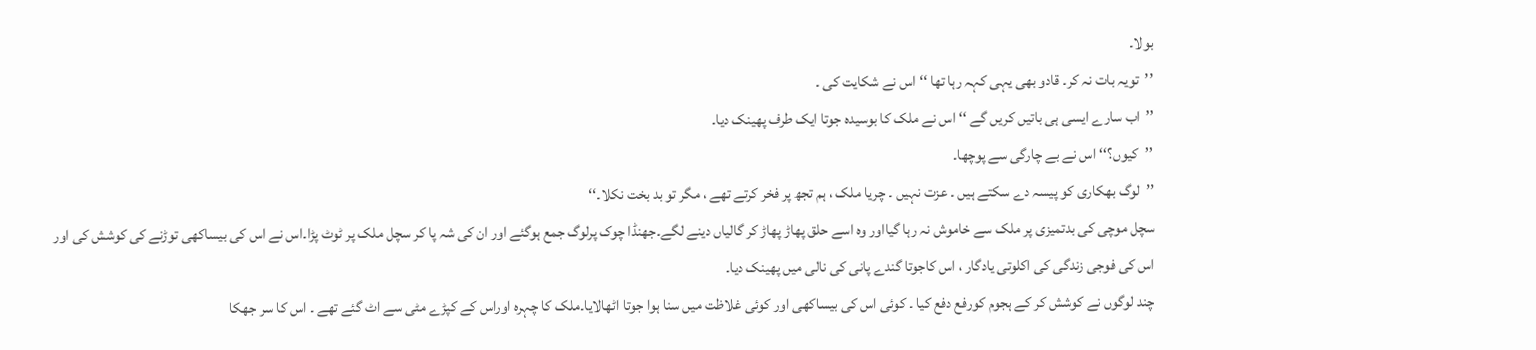بولا۔
’’تویہ بات نہ کر۔ قادو بھی یہی کہہ رہا تھا ‘‘ اس نے شکایت کی ۔
’’اب سارے ایسی ہی باتیں کریں گے ‘‘ اس نے ملک کا بوسیدہ جوتا ایک طرف پھینک دیا۔
’’کیوں؟‘‘ اس نے بے چارگی سے پوچھا۔
’’لوگ بھکاری کو پیسہ دے سکتے ہیں ۔ عزت نہیں ۔ چریا ملک ، ہم تجھ پر فخر کرتے تھے ، مگر تو بد بخت نکلا۔‘‘
سچل موچی کی بدتمیزی پر ملک سے خاموش نہ رہا گیااور وہ اسے حلق پھاڑ پھاڑ کر گالیاں دینے لگے۔جھنڈا چوک پرلوگ جمع ہوگئے اور ان کی شہ پا کر سچل ملک پر ٹوٹ پڑا۔اس نے اس کی بیساکھی توڑنے کی کوشش کی اور اس کی فوجی زندگی کی اکلوتی یادگار ، اس کاجوتا گندے پانی کی نالی میں پھینک دیا۔
چند لوگوں نے کوشش کر کے ہجوم کورفع دفع کیا ۔ کوئی اس کی بیساکھی اور کوئی غلاظت میں سنا ہوا جوتا اٹھالایا۔ملک کا چہرہ اوراس کے کپڑے مٹی سے اٹ گئے تھے ۔ اس کا سر جھکا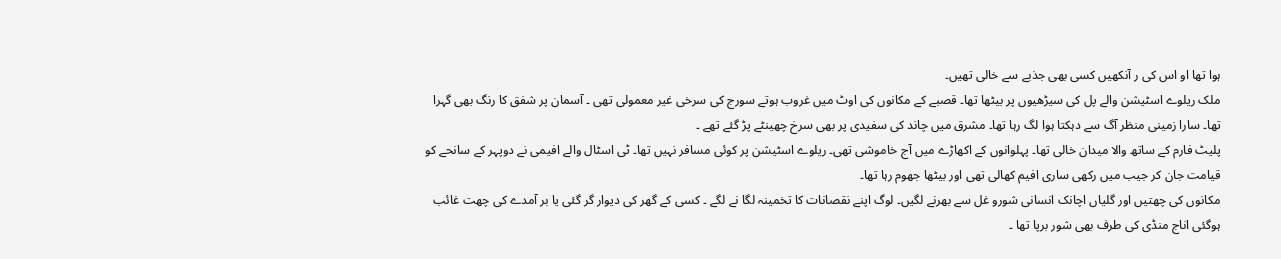ہوا تھا او اس کی ر آنکھیں کسی بھی جذبے سے خالی تھیں۔
ملک ریلوے اسٹیشن والے پل کی سیڑھیوں پر بیٹھا تھا۔ قصبے کے مکانوں کی اوٹ میں غروب ہوتے سورج کی سرخی غیر معمولی تھی ۔ آسمان پر شفق کا رنگ بھی گہرا تھا۔ سارا زمینی منظر آگ سے دہکتا ہوا لگ رہا تھا۔ مشرق میں چاند کی سفیدی پر بھی سرخ چھینٹے پڑ گئے تھے ۔
پلیٹ فارم کے ساتھ والا میدان خالی تھا۔ پہلوانوں کے اکھاڑے میں آج خاموشی تھی۔ ریلوے اسٹیشن پر کوئی مسافر نہیں تھا۔ ٹی اسٹال والے افیمی نے دوپہر کے سانحے کو قیامت جان کر جیب میں رکھی ساری افیم کھالی تھی اور بیٹھا جھوم رہا تھا۔
مکانوں کی چھتیں اور گلیاں اچانک انسانی شورو غل سے بھرنے لگیں۔ لوگ اپنے نقصانات کا تخمینہ لگا نے لگے ۔ کسی کے گھر کی دیوار گر گئی یا بر آمدے کی چھت غائب ہوگئی اناج منڈی کی طرف بھی شور برپا تھا ۔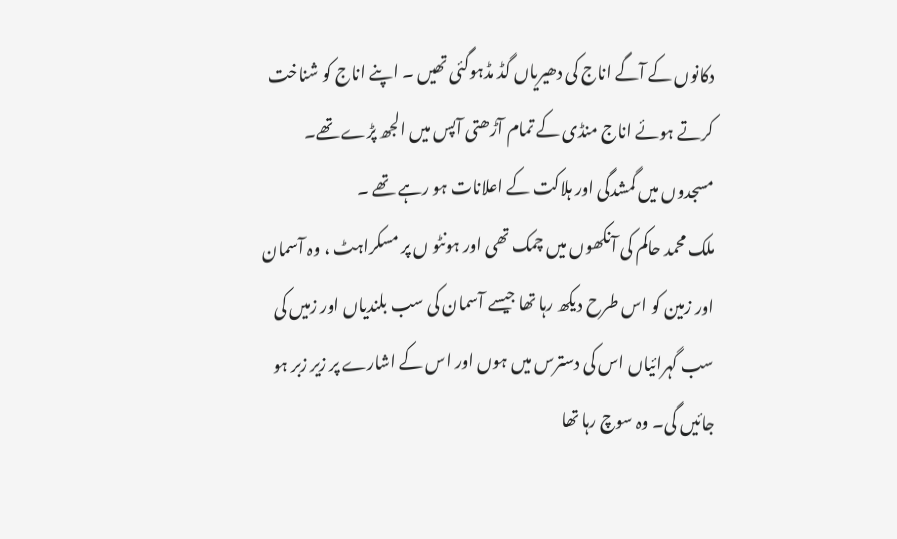دکانوں کے آگے اناج کی دھیریاں گڈ مڈہوگئی تھیں ۔ اپنے اناج کو شناخت کرتے ہوئے اناج منڈی کے تمام آڑھتی آپس میں الجھ پڑے تھے۔
مسجدوں میں گمشدگی اور ہلاکت کے اعلانات ہو رہے تھے ۔
ملک محمد حاکم کی آنکھوں میں چمک تھی اور ہونٹو ں پر مسکراہٹ ، وہ آسمان اور زمین کو اس طرح دیکھ رہا تھا جیسے آسمان کی سب بلندیاں اور زمیں کی سب گہرائیاں اس کی دسترس میں ہوں اور اس کے اشارے پر زیر زبر ہو جائیں گی۔ وہ سوچ رہا تھا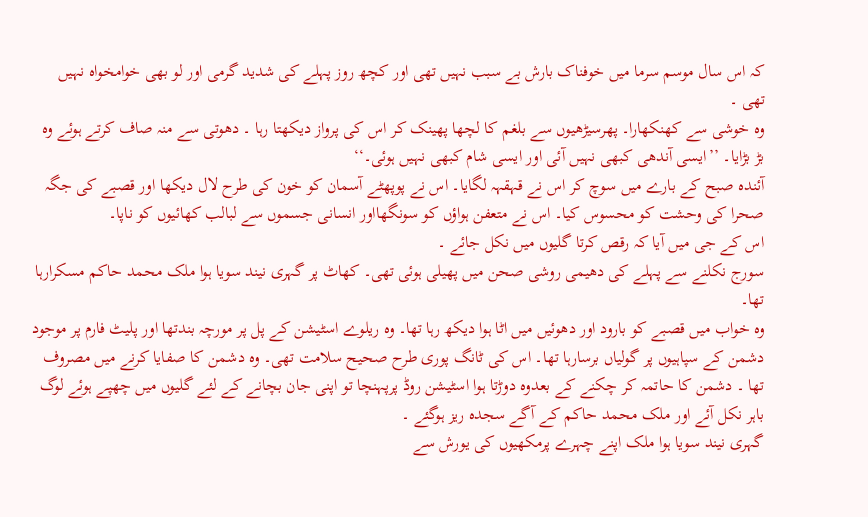کہ اس سال موسم سرما میں خوفناک بارش بے سبب نہیں تھی اور کچھ روز پہلے کی شدید گرمی اور لو بھی خوامخواہ نہیں تھی ۔
وہ خوشی سے کھنکھارا۔ پھرسیڑھیوں سے بلغم کا لچھا پھینک کر اس کی پرواز دیکھتا رہا ۔ دھوتی سے منہ صاف کرتے ہوئے وہ بڑ بڑایا۔ ’’ایسی آندھی کبھی نہیں آئی اور ایسی شام کبھی نہیں ہوئی۔‘‘
آئندہ صبح کے بارے میں سوچ کر اس نے قہقہہ لگایا۔ اس نے پوپھٹے آسمان کو خون کی طرح لال دیکھا اور قصبے کی جگہ صحرا کی وحشت کو محسوس کیا۔ اس نے متعفن ہواؤں کو سونگھااور انسانی جسموں سے لبالب کھائیوں کو ناپا۔
اس کے جی میں آیا کہ رقص کرتا گلیوں میں نکل جائے ۔
سورج نکلنے سے پہلے کی دھیمی روشی صحن میں پھیلی ہوئی تھی۔ کھاٹ پر گہری نیند سویا ہوا ملک محمد حاکم مسکرارہا تھا۔
وہ خواب میں قصبے کو بارود اور دھوئیں میں اٹا ہوا دیکھ رہا تھا۔ وہ ریلوے اسٹیشن کے پل پر مورچہ بندتھا اور پلیٹ فارم پر موجود دشمن کے سپاہیوں پر گولیاں برسارہا تھا۔ اس کی ٹانگ پوری طرح صحیح سلامت تھی۔ وہ دشمن کا صفایا کرنے میں مصروف تھا ۔ دشمن کا حاتمہ کر چکنے کے بعدوہ دوڑتا ہوا اسٹیشن روڈ پرپہنچا تو اپنی جان بچانے کے لئے گلیوں میں چھپے ہوئے لوگ باہر نکل آئے اور ملک محمد حاکم کے آگے سجدہ ریز ہوگئے ۔
گہری نیند سویا ہوا ملک اپنے چہرے پرمکھیوں کی یورش سے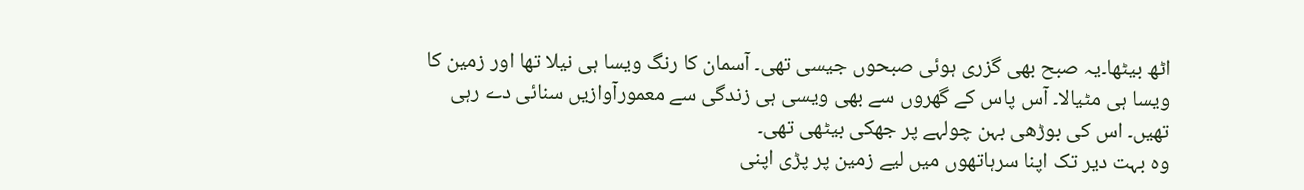اٹھ بیٹھا۔یہ صبح بھی گزری ہوئی صبحوں جیسی تھی۔ آسمان کا رنگ ویسا ہی نیلا تھا اور زمین کا ویسا ہی مٹیالا۔ آس پاس کے گھروں سے بھی ویسی ہی زندگی سے معمورآوازیں سنائی دے رہی تھیں۔ اس کی بوڑھی بہن چولہے پر جھکی بیٹھی تھی۔
وہ بہت دیر تک اپنا سرہاتھوں میں لیے زمین پر پڑی اپنی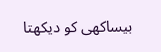بیساکھی کو دیکھتا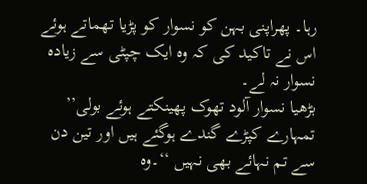رہا۔ پھراپنی بہن کو نسوار کو پڑیا تھماتے ہوئے اس نے تاکید کی کہ وہ ایک چپٹی سے زیادہ نسوار نہ لے۔
بڑھیا نسوار آلود تھوک پھینکتے ہوئے بولی’’ تمہارے کپڑے گندے ہوگئے ہیں اور تین دن سے تم نہائے بھی نہیں ‘‘۔وہ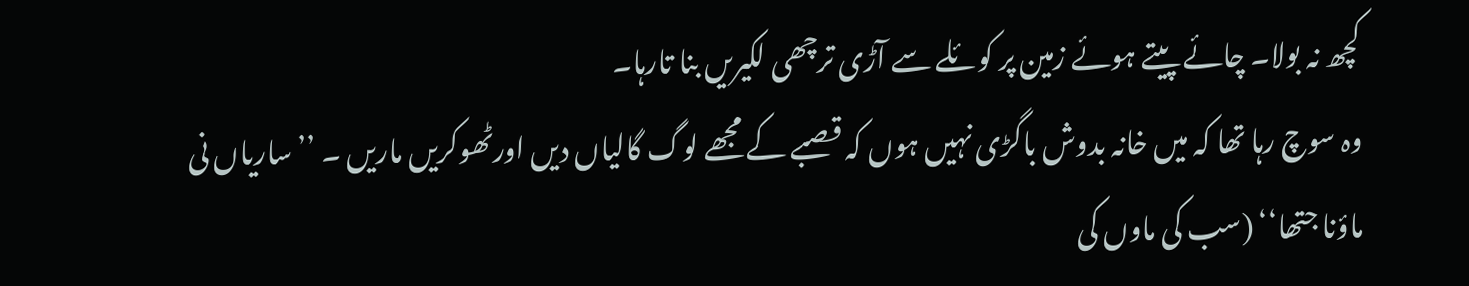کچھ نہ بولا۔ چائے پیتے ہوئے زمین پر کوئلے سے آڑی ترچھی لکیریں بنا تارہا۔
وہ سوچ رہا تھا کہ میں خانہ بدوش باگڑی نہیں ہوں کہ قصبے کے مجھے لوگ گالیاں دیں اورٹھوکریں ماریں ۔ ’’ساریاں نی ماؤنا جتھا‘‘ (سب کی ماوں کی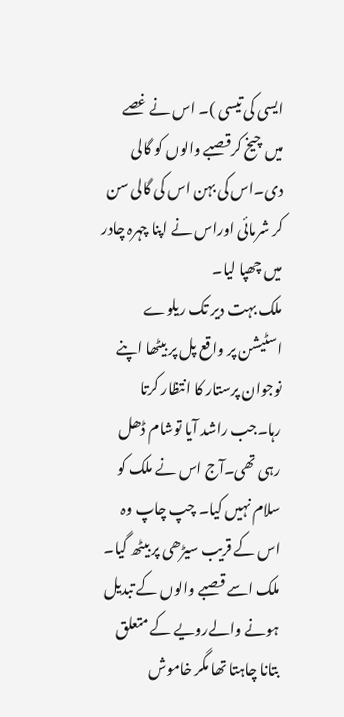ایسی کی تیسی )۔ اس نے غصے میں چیخ کرقصبے والوں کو گالی دی۔اس کی بہن اس کی گالی سن کر شرمائی اوراس نے اپنا چہرہ چادر میں چھپا لیا۔
ملک بہت دیر تک ریلوے اسٹیشن پر واقع پل پر بیٹھا اپنے نوجوان پرستار کا انتظار کرتا رہا۔جب راشد آیا توشام ڈھل رہی تھی۔آج اس نے ملک کو سلام نہیں کیا۔ چپ چاپ وہ اس کے قریب سیڑھی پر بیٹھ گیا۔
ملک اسے قصبے والوں کے تبدیل ہونے والےرویے کے متعلق بتانا چاہتا تھا مگر خاموش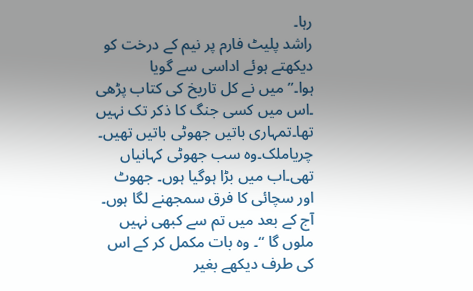رہا۔
راشد پلیٹ فارم پر نیم کے درخت کو دیکھتے ہوئے اداسی سے گویا ہوا۔’’میں نے کل تاریخ کی کتاب پڑھی ۔اس میں کسی جنگ کا ذکر تک نہیں تھا۔تمہاری باتیں جھوٹی باتیں تھیں۔ چریاملک۔وہ سب جھوٹی کہانیاں تھی۔اب میں بڑا ہوگیا ہوں۔ جھوٹ اور سچائی کا فرق سمجھنے لگا ہوں۔ آج کے بعد میں تم سے کبھی نہیں ملوں گا ‘‘۔ وہ بات مکمل کر کے اس کی طرف دیکھے بغیر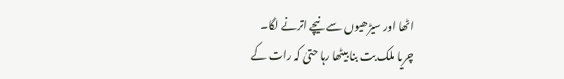اٹھا اور سیڑھیوں سے نیچے اترنے لگا۔
چریا ملک بت بنا بیٹھا رہا حتیٰ کہ رات کے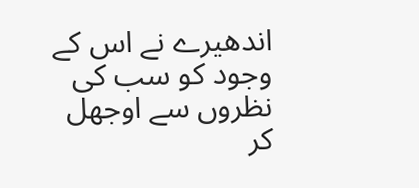اندھیرے نے اس کے وجود کو سب کی نظروں سے اوجھل کر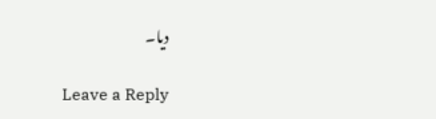دیا۔

Leave a Reply